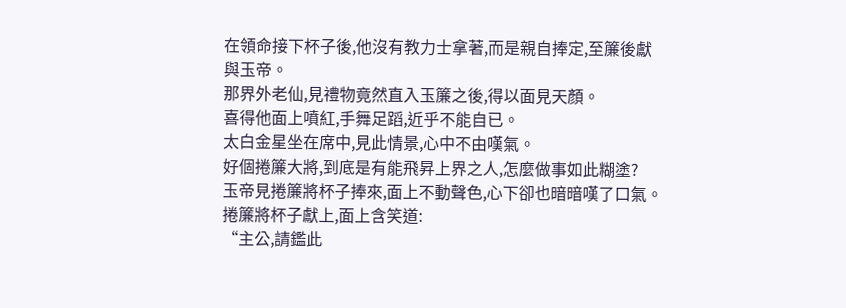在領命接下杯子後,他沒有教力士拿著,而是親自捧定,至簾後獻與玉帝。
那界外老仙,見禮物竟然直入玉簾之後,得以面見天顏。
喜得他面上噴紅,手舞足蹈,近乎不能自已。
太白金星坐在席中,見此情景,心中不由嘆氣。
好個捲簾大將,到底是有能飛昇上界之人,怎麼做事如此糊塗?
玉帝見捲簾將杯子捧來,面上不動聲色,心下卻也暗暗嘆了口氣。
捲簾將杯子獻上,面上含笑道:
“主公,請鑑此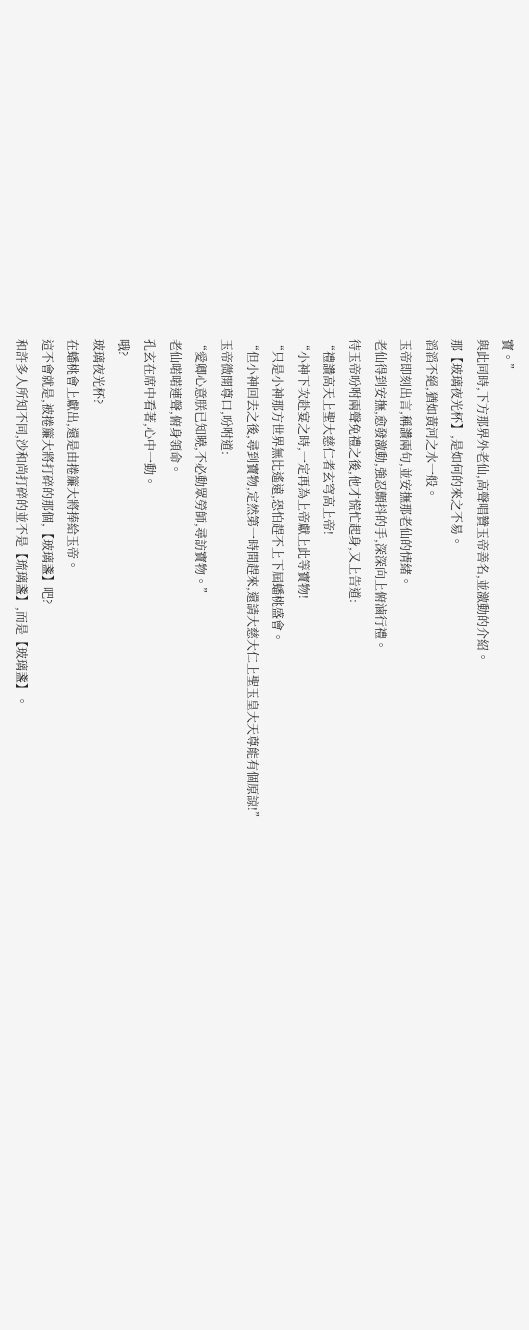寶。”
與此同時,下方那界外老仙,高聲唱贊玉帝善名,並激動的介紹。
那【玻璃夜光杯】,是如何的來之不易。
滔滔不絕,猶如黃河之水一般。
玉帝即刻出言,稱讚兩句,並安撫那老仙的情緒。
老仙得到安撫,愈發激動,強忍顫抖的手,深深向上俯滷行禮。
待玉帝吩咐兩聲免禮之後,他才慌忙起身,又上告道:
“禮讚高天上聖大慈仁者玄穹高上帝!
“小神下次赴宴之時,一定再為上帝獻上此等寶物!
“只是小神那方世界無比遙遠,恐怕趕不上下屆蟠桃盛會。
“但小神回去之後,尋到寶物,定然第一時間趕來,還請大慈大仁上聖玉皇大天尊能有個原諒!”
玉帝微開尊口,吩咐道:
“愛卿心意朕已知曉,不必動眾勞師,尋訪寶物。”
老仙喏喏連聲,俯身領命。
孔玄在席中看著,心中一動。
哦?
玻璃夜光杯?
在蟠桃會上獻出,還是由捲簾大將捧給玉帝。
這不會就是,被捲簾大將打碎的那個,【玻璃盞】吧?
和許多人所知不同,沙和尚打碎的並不是【琉璃盞】,而是【玻璃盞】。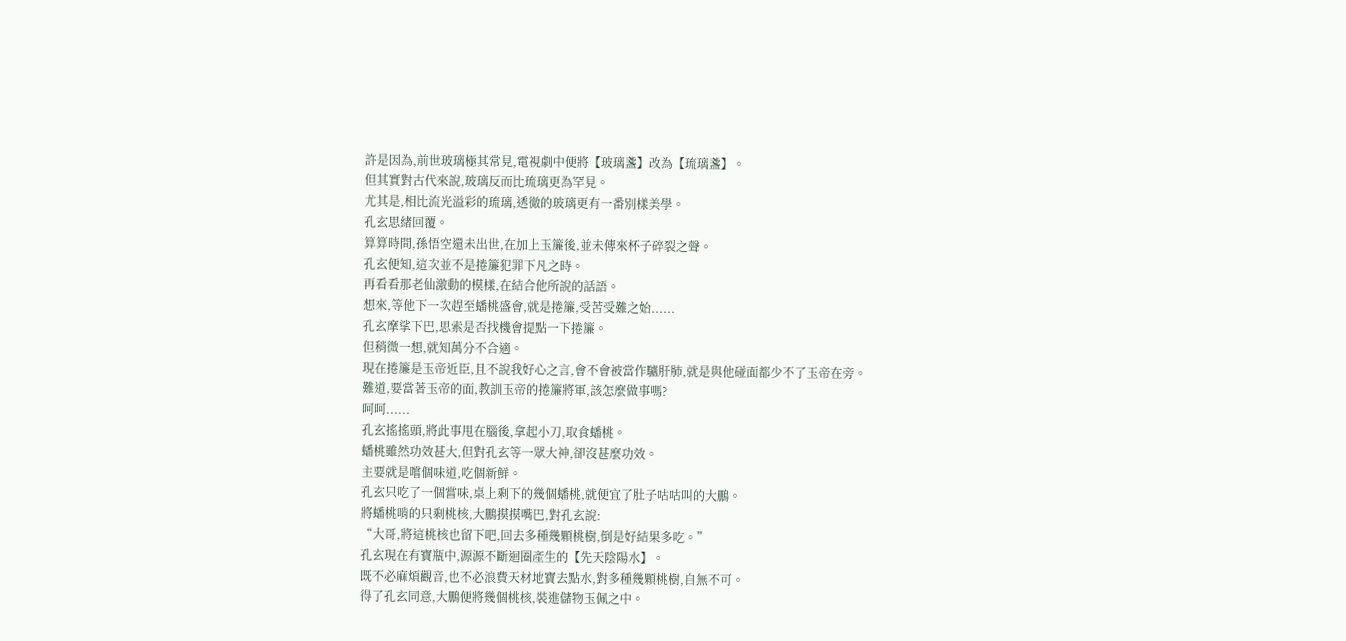許是因為,前世玻璃極其常見,電視劇中便將【玻璃盞】改為【琉璃盞】。
但其實對古代來說,玻璃反而比琉璃更為罕見。
尤其是,相比流光溢彩的琉璃,透徹的玻璃更有一番別樣美學。
孔玄思緒回覆。
算算時間,孫悟空還未出世,在加上玉簾後,並未傳來杯子碎裂之聲。
孔玄便知,這次並不是捲簾犯罪下凡之時。
再看看那老仙激動的模樣,在結合他所說的話語。
想來,等他下一次趕至蟠桃盛會,就是捲簾,受苦受難之始......
孔玄摩挲下巴,思索是否找機會提點一下捲簾。
但稍微一想,就知萬分不合適。
現在捲簾是玉帝近臣,且不說我好心之言,會不會被當作驢肝肺,就是與他碰面都少不了玉帝在旁。
難道,要當著玉帝的面,教訓玉帝的捲簾將軍,該怎麼做事嗎?
呵呵......
孔玄搖搖頭,將此事甩在腦後,拿起小刀,取食蟠桃。
蟠桃雖然功效甚大,但對孔玄等一眾大神,卻沒甚麼功效。
主要就是嚐個味道,吃個新鮮。
孔玄只吃了一個嘗味,桌上剩下的幾個蟠桃,就便宜了肚子咕咕叫的大鵬。
將蟠桃啃的只剩桃核,大鵬摸摸嘴巴,對孔玄說:
“大哥,將這桃核也留下吧,回去多種幾顆桃樹,倒是好結果多吃。”
孔玄現在有寶瓶中,源源不斷迴圈產生的【先天陰陽水】。
既不必麻煩觀音,也不必浪費天材地寶去點水,對多種幾顆桃樹,自無不可。
得了孔玄同意,大鵬便將幾個桃核,裝進儲物玉佩之中。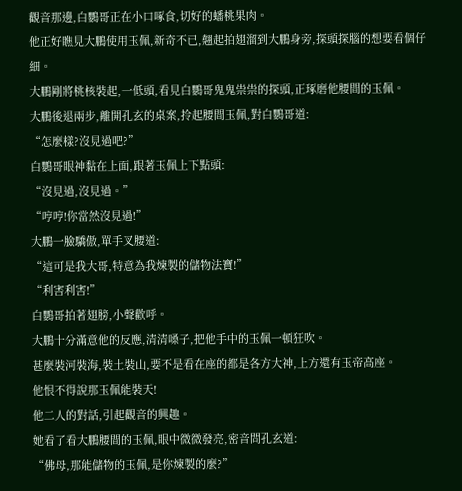觀音那邊,白鸚哥正在小口啄食,切好的蟠桃果肉。
他正好瞧見大鵬使用玉佩,新奇不已,翹起拍翅溜到大鵬身旁,探頭探腦的想要看個仔細。
大鵬剛將桃核裝起,一低頭,看見白鸚哥鬼鬼祟祟的探頭,正琢磨他腰間的玉佩。
大鵬後退兩步,離開孔玄的桌案,拎起腰間玉佩,對白鸚哥道:
“怎麼樣?沒見過吧?”
白鸚哥眼神黏在上面,跟著玉佩上下點頭:
“沒見過,沒見過。”
“哼哼!你當然沒見過!”
大鵬一臉驕傲,單手叉腰道:
“這可是我大哥,特意為我煉製的儲物法寶!”
“利害利害!”
白鸚哥拍著翅膀,小聲歡呼。
大鵬十分滿意他的反應,清清嗓子,把他手中的玉佩一頓狂吹。
甚麼裝河裝海,裝土裝山,要不是看在座的都是各方大神,上方還有玉帝高座。
他恨不得說那玉佩能裝天!
他二人的對話,引起觀音的興趣。
她看了看大鵬腰間的玉佩,眼中微微發亮,密音問孔玄道:
“佛母,那能儲物的玉佩,是你煉製的麼?”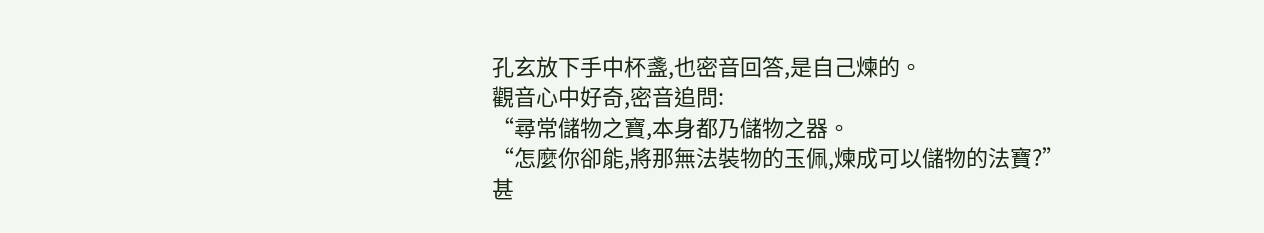孔玄放下手中杯盞,也密音回答,是自己煉的。
觀音心中好奇,密音追問:
“尋常儲物之寶,本身都乃儲物之器。
“怎麼你卻能,將那無法裝物的玉佩,煉成可以儲物的法寶?”
甚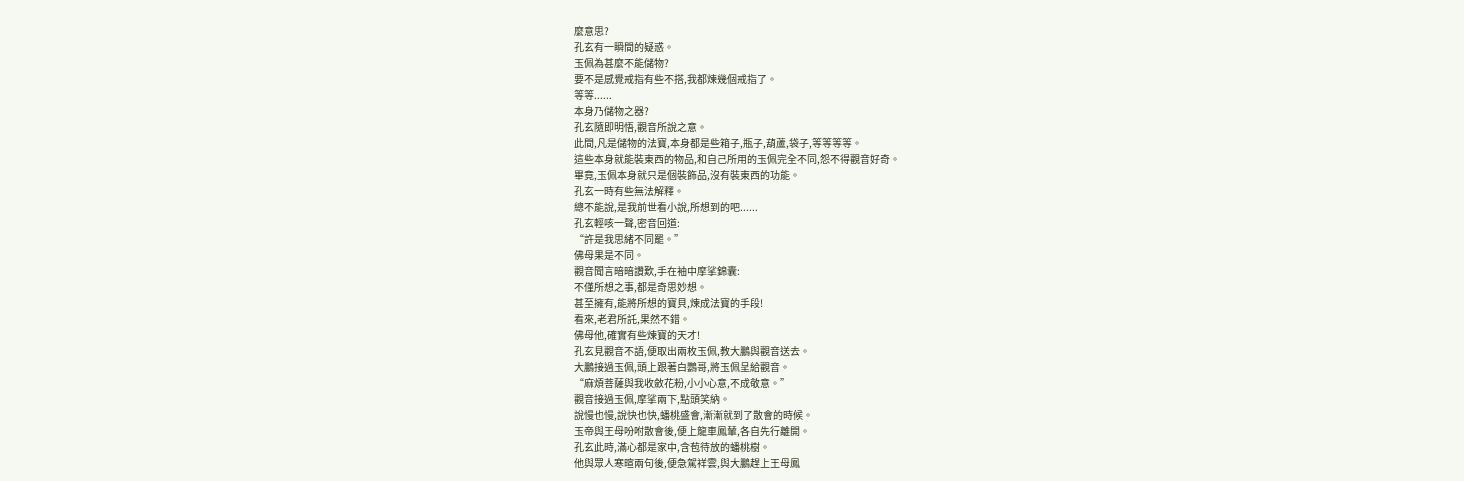麼意思?
孔玄有一瞬間的疑惑。
玉佩為甚麼不能儲物?
要不是感覺戒指有些不搭,我都煉幾個戒指了。
等等......
本身乃儲物之器?
孔玄隨即明悟,觀音所說之意。
此間,凡是儲物的法寶,本身都是些箱子,瓶子,葫蘆,袋子,等等等等。
這些本身就能裝東西的物品,和自己所用的玉佩完全不同,怨不得觀音好奇。
畢竟,玉佩本身就只是個裝飾品,沒有裝東西的功能。
孔玄一時有些無法解釋。
總不能說,是我前世看小說,所想到的吧......
孔玄輕咳一聲,密音回道:
“許是我思緒不同罷。”
佛母果是不同。
觀音聞言暗暗讚歎,手在袖中摩挲錦囊:
不僅所想之事,都是奇思妙想。
甚至擁有,能將所想的寶貝,煉成法寶的手段!
看來,老君所託,果然不錯。
佛母他,確實有些煉寶的天才!
孔玄見觀音不語,便取出兩枚玉佩,教大鵬與觀音送去。
大鵬接過玉佩,頭上跟著白鸚哥,將玉佩呈給觀音。
“麻煩菩薩與我收斂花粉,小小心意,不成敬意。”
觀音接過玉佩,摩挲兩下,點頭笑納。
說慢也慢,說快也快,蟠桃盛會,漸漸就到了散會的時候。
玉帝與王母吩咐散會後,便上龍車鳳輦,各自先行離開。
孔玄此時,滿心都是家中,含苞待放的蟠桃樹。
他與眾人寒暄兩句後,便急駕祥雲,與大鵬趕上王母鳳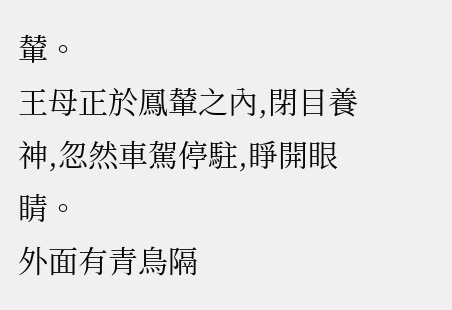輦。
王母正於鳳輦之內,閉目養神,忽然車駕停駐,睜開眼睛。
外面有青鳥隔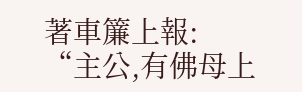著車簾上報:
“主公,有佛母上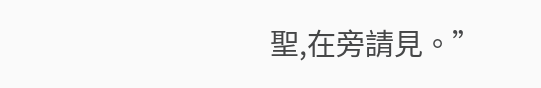聖,在旁請見。”